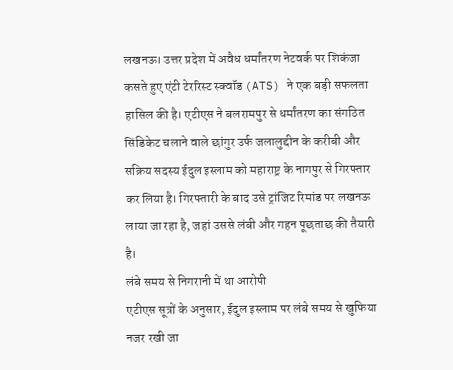लखनऊ। उत्तर प्रदेश में अवैध धर्मांतरण नेटवर्क पर शिकंजा कसते हुए एंटी टेररिस्ट स्क्वॉड (ATS) ने एक बड़ी सफलता हासिल की है। एटीएस ने बलरामपुर से धर्मांतरण का संगठित सिंडिकेट चलाने वाले छांगुर उर्फ जलालुद्दीन के करीबी और सक्रिय सदस्य ईदुल इस्लाम को महाराष्ट्र के नागपुर से गिरफ्तार कर लिया है। गिरफ्तारी के बाद उसे ट्रांजिट रिमांड पर लखनऊ लाया जा रहा है, जहां उससे लंबी और गहन पूछताछ की तैयारी है।
लंबे समय से निगरानी में था आरोपी
एटीएस सूत्रों के अनुसार, ईदुल इस्लाम पर लंबे समय से खुफिया नजर रखी जा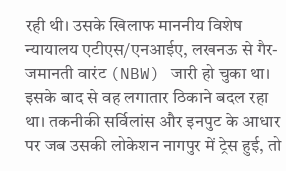रही थी। उसके खिलाफ माननीय विशेष न्यायालय एटीएस/एनआईए, लखनऊ से गैर-जमानती वारंट (NBW) जारी हो चुका था। इसके बाद से वह लगातार ठिकाने बदल रहा था। तकनीकी सर्विलांस और इनपुट के आधार पर जब उसकी लोकेशन नागपुर में ट्रेस हुई, तो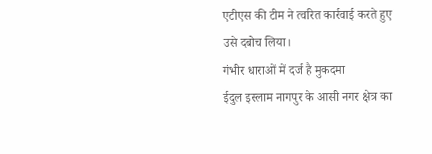एटीएस की टीम ने त्वरित कार्रवाई करते हुए उसे दबोच लिया।
गंभीर धाराओं में दर्ज है मुकदमा
ईदुल इस्लाम नागपुर के आसी नगर क्षेत्र का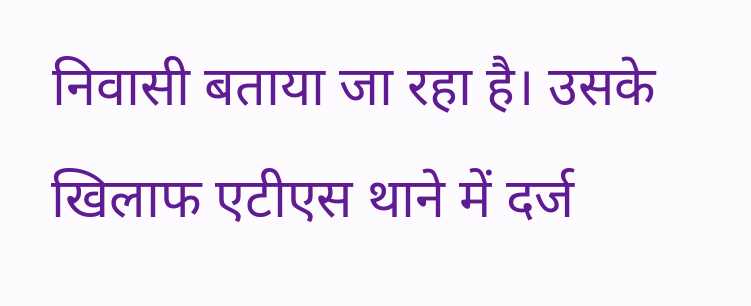निवासी बताया जा रहा है। उसके खिलाफ एटीएस थाने में दर्ज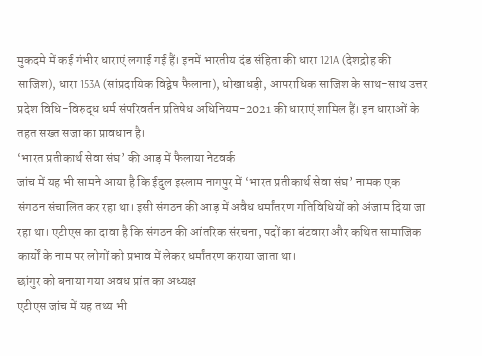मुकदमे में कई गंभीर धाराएं लगाई गई हैं। इनमें भारतीय दंड संहिता की धारा 121A (देशद्रोह की साजिश), धारा 153A (सांप्रदायिक विद्वेष फैलाना), धोखाधड़ी, आपराधिक साजिश के साथ-साथ उत्तर प्रदेश विधि-विरुद्ध धर्म संपरिवर्तन प्रतिषेध अधिनियम-2021 की धाराएं शामिल हैं। इन धाराओं के तहत सख्त सजा का प्रावधान है।
‘भारत प्रतीकार्थ सेवा संघ’ की आड़ में फैलाया नेटवर्क
जांच में यह भी सामने आया है कि ईदुल इस्लाम नागपुर में ‘भारत प्रतीकार्थ सेवा संघ’ नामक एक संगठन संचालित कर रहा था। इसी संगठन की आड़ में अवैध धर्मांतरण गतिविधियों को अंजाम दिया जा रहा था। एटीएस का दावा है कि संगठन की आंतरिक संरचना, पदों का बंटवारा और कथित सामाजिक कार्यों के नाम पर लोगों को प्रभाव में लेकर धर्मांतरण कराया जाता था।
छांगुर को बनाया गया अवध प्रांत का अध्यक्ष
एटीएस जांच में यह तथ्य भी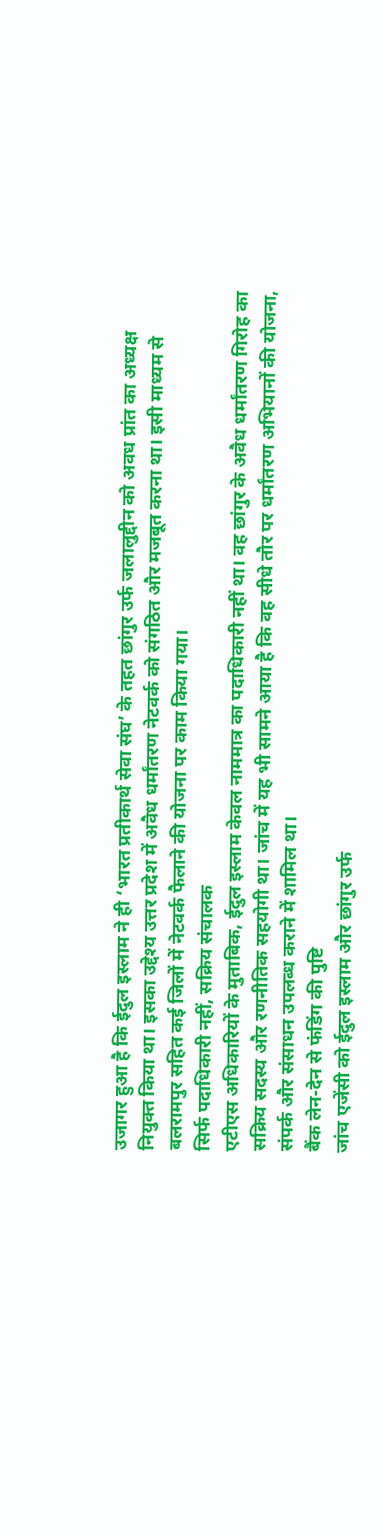उजागर हुआ है कि ईदुल इस्लाम ने ही ‘भारत प्रतीकार्थ सेवा संघ’ के तहत छांगुर उर्फ जलालुद्दीन को अवध प्रांत का अध्यक्ष नियुक्त किया था। इसका उद्देश्य उत्तर प्रदेश में अवैध धर्मांतरण नेटवर्क को संगठित और मजबूत करना था। इसी माध्यम से बलरामपुर सहित कई जिलों में नेटवर्क फैलाने की योजना पर काम किया गया।
सिर्फ पदाधिकारी नहीं, सक्रिय संचालक
एटीएस अधिकारियों के मुताबिक, ईदुल इस्लाम केवल नाममात्र का पदाधिकारी नहीं था। वह छांगुर के अवैध धर्मांतरण गिरोह का सक्रिय सदस्य और रणनीतिक सहयोगी था। जांच में यह भी सामने आया है कि वह सीधे तौर पर धर्मांतरण अभियानों की योजना, संपर्क और संसाधन उपलब्ध कराने में शामिल था।
बैंक लेन-देन से फंडिंग की पुष्टि
जांच एजेंसी को ईदुल इस्लाम और छांगुर उर्फ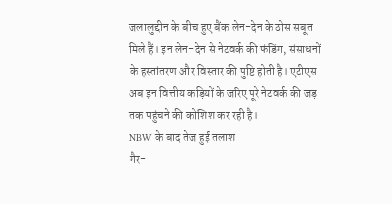जलालुद्दीन के बीच हुए बैंक लेन-देन के ठोस सबूत मिले हैं। इन लेन-देन से नेटवर्क की फंडिंग, संसाधनों के हस्तांतरण और विस्तार की पुष्टि होती है। एटीएस अब इन वित्तीय कड़ियों के जरिए पूरे नेटवर्क की जड़ तक पहुंचने की कोशिश कर रही है।
NBW के बाद तेज हुई तलाश
गैर-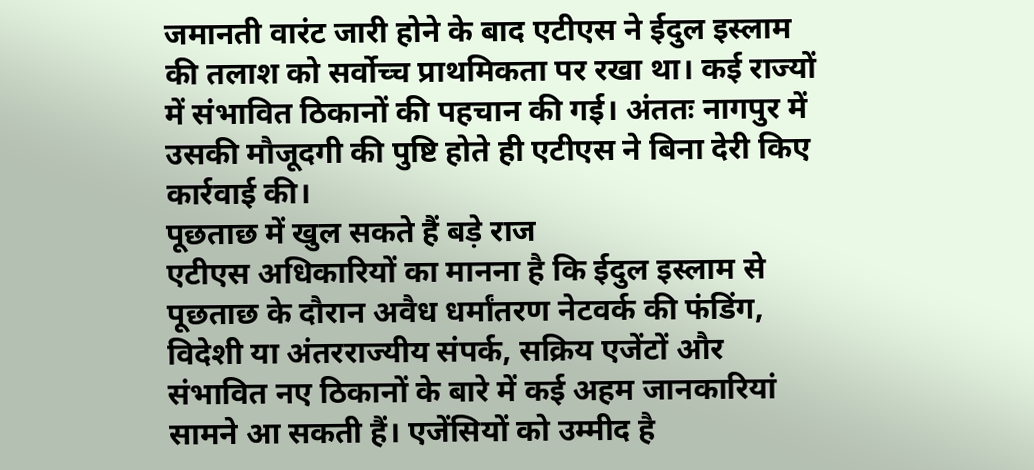जमानती वारंट जारी होने के बाद एटीएस ने ईदुल इस्लाम की तलाश को सर्वोच्च प्राथमिकता पर रखा था। कई राज्यों में संभावित ठिकानों की पहचान की गई। अंततः नागपुर में उसकी मौजूदगी की पुष्टि होते ही एटीएस ने बिना देरी किए कार्रवाई की।
पूछताछ में खुल सकते हैं बड़े राज
एटीएस अधिकारियों का मानना है कि ईदुल इस्लाम से पूछताछ के दौरान अवैध धर्मांतरण नेटवर्क की फंडिंग, विदेशी या अंतरराज्यीय संपर्क, सक्रिय एजेंटों और संभावित नए ठिकानों के बारे में कई अहम जानकारियां सामने आ सकती हैं। एजेंसियों को उम्मीद है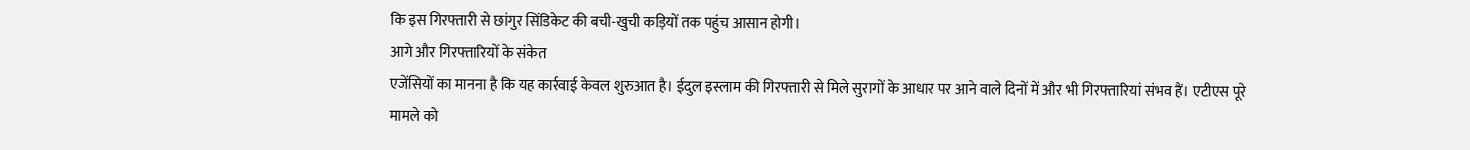कि इस गिरफ्तारी से छांगुर सिंडिकेट की बची-खुची कड़ियों तक पहुंच आसान होगी।
आगे और गिरफ्तारियों के संकेत
एजेंसियों का मानना है कि यह कार्रवाई केवल शुरुआत है। ईदुल इस्लाम की गिरफ्तारी से मिले सुरागों के आधार पर आने वाले दिनों में और भी गिरफ्तारियां संभव हैं। एटीएस पूरे मामले को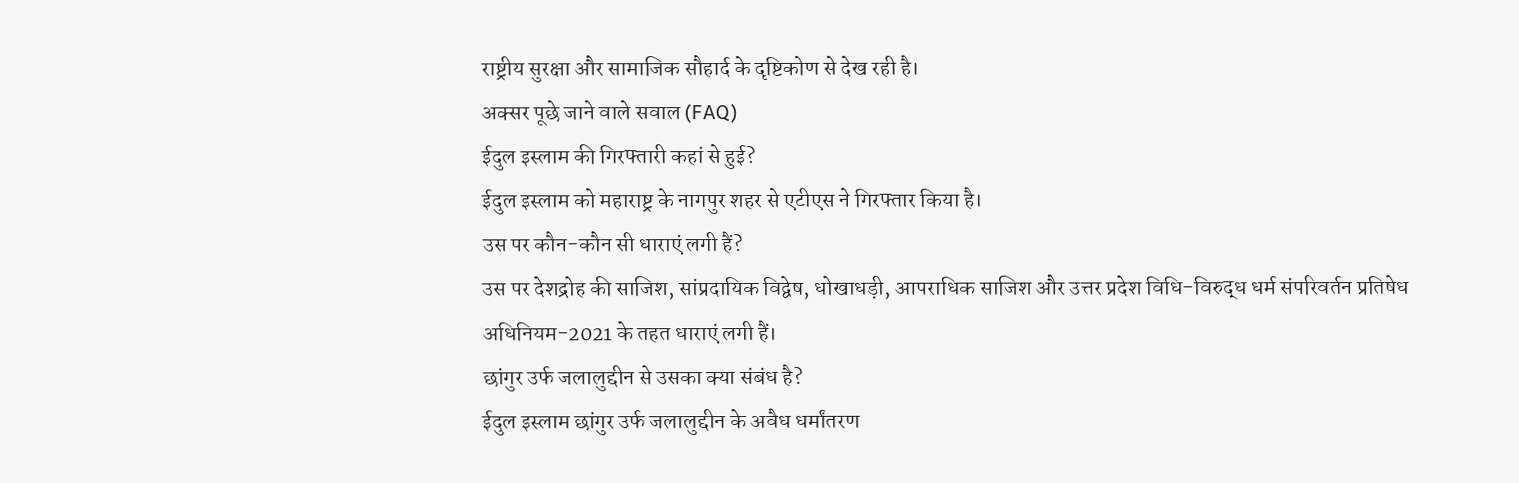राष्ट्रीय सुरक्षा और सामाजिक सौहार्द के दृष्टिकोण से देख रही है।
अक्सर पूछे जाने वाले सवाल (FAQ)
ईदुल इस्लाम की गिरफ्तारी कहां से हुई?
ईदुल इस्लाम को महाराष्ट्र के नागपुर शहर से एटीएस ने गिरफ्तार किया है।
उस पर कौन-कौन सी धाराएं लगी हैं?
उस पर देशद्रोह की साजिश, सांप्रदायिक विद्वेष, धोखाधड़ी, आपराधिक साजिश और उत्तर प्रदेश विधि-विरुद्ध धर्म संपरिवर्तन प्रतिषेध अधिनियम-2021 के तहत धाराएं लगी हैं।
छांगुर उर्फ जलालुद्दीन से उसका क्या संबंध है?
ईदुल इस्लाम छांगुर उर्फ जलालुद्दीन के अवैध धर्मांतरण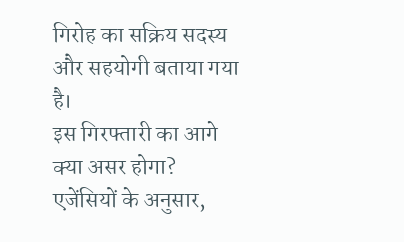गिरोह का सक्रिय सदस्य और सहयोगी बताया गया है।
इस गिरफ्तारी का आगे क्या असर होगा?
एजेंसियों के अनुसार,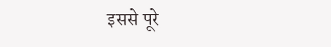इससे पूरे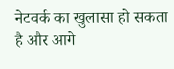नेटवर्क का खुलासा हो सकता है और आगे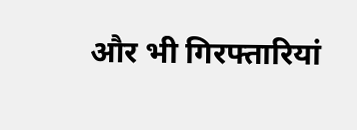और भी गिरफ्तारियां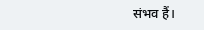संभव हैं।